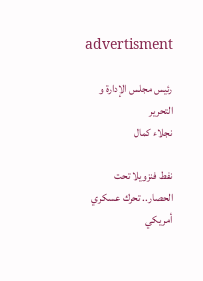advertisment

رئيس مجلس الإدارة و التحرير
نجلاء كمال

نفط فنزويلا تحت الحصار.. تحرك عسكري أمريكي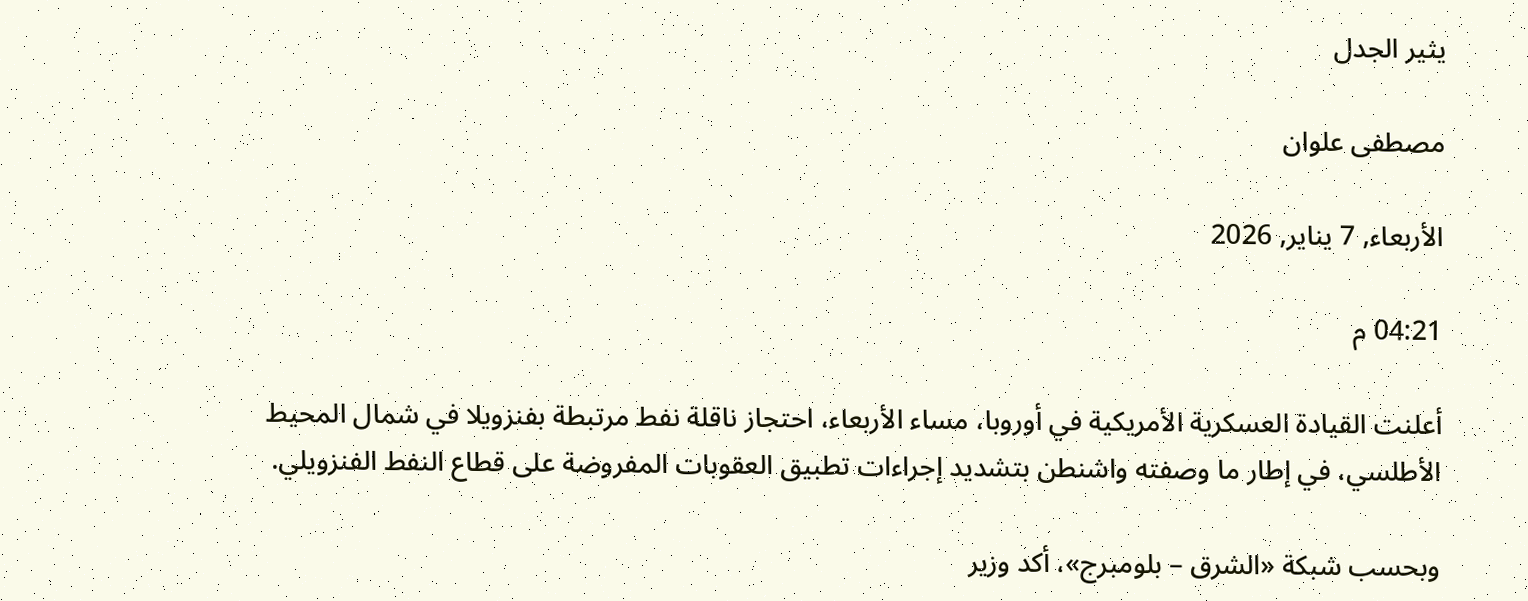يثير الجدل

مصطفى علوان

الأربعاء, 7 يناير, 2026

04:21 م

أعلنت القيادة العسكرية الأمريكية في أوروبا، مساء الأربعاء، احتجاز ناقلة نفط مرتبطة بفنزويلا في شمال المحيط الأطلسي، في إطار ما وصفته واشنطن بتشديد إجراءات تطبيق العقوبات المفروضة على قطاع النفط الفنزويلي.

وبحسب شبكة «الشرق – بلومبرج»، أكد وزير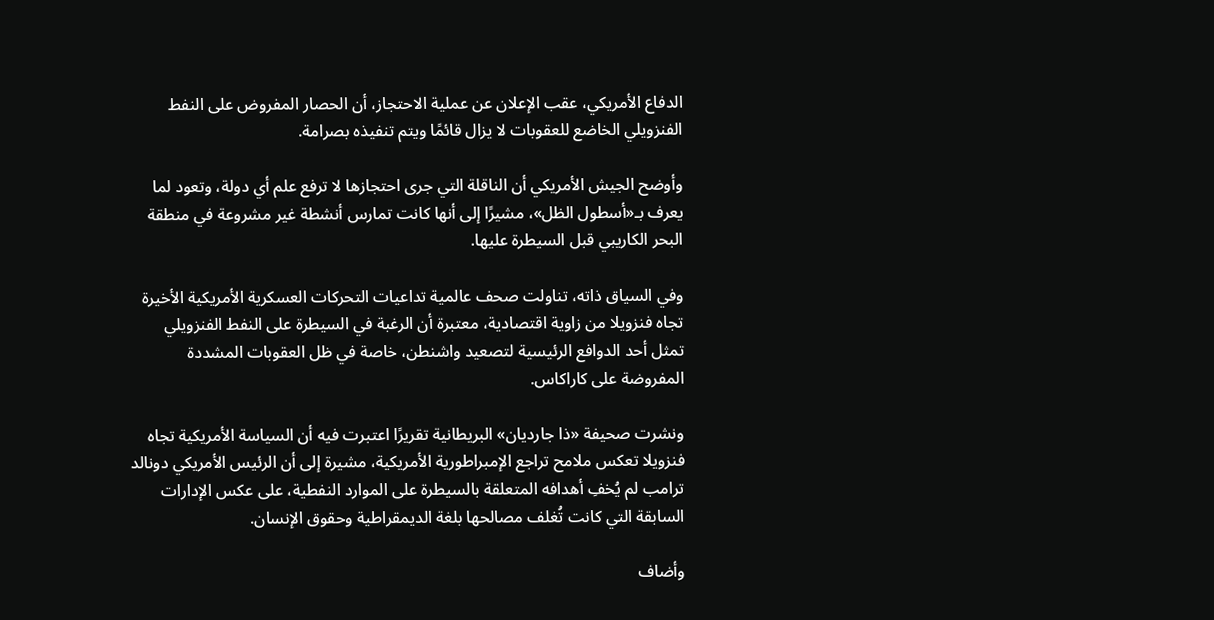الدفاع الأمريكي، عقب الإعلان عن عملية الاحتجاز، أن الحصار المفروض على النفط الفنزويلي الخاضع للعقوبات لا يزال قائمًا ويتم تنفيذه بصرامة.

وأوضح الجيش الأمريكي أن الناقلة التي جرى احتجازها لا ترفع علم أي دولة، وتعود لما يعرف بـ«أسطول الظل»، مشيرًا إلى أنها كانت تمارس أنشطة غير مشروعة في منطقة البحر الكاريبي قبل السيطرة عليها.

وفي السياق ذاته، تناولت صحف عالمية تداعيات التحركات العسكرية الأمريكية الأخيرة تجاه فنزويلا من زاوية اقتصادية، معتبرة أن الرغبة في السيطرة على النفط الفنزويلي تمثل أحد الدوافع الرئيسية لتصعيد واشنطن، خاصة في ظل العقوبات المشددة المفروضة على كاراكاس.

ونشرت صحيفة «ذا جارديان» البريطانية تقريرًا اعتبرت فيه أن السياسة الأمريكية تجاه فنزويلا تعكس ملامح تراجع الإمبراطورية الأمريكية، مشيرة إلى أن الرئيس الأمريكي دونالد ترامب لم يُخفِ أهدافه المتعلقة بالسيطرة على الموارد النفطية، على عكس الإدارات السابقة التي كانت تُغلف مصالحها بلغة الديمقراطية وحقوق الإنسان.

وأضاف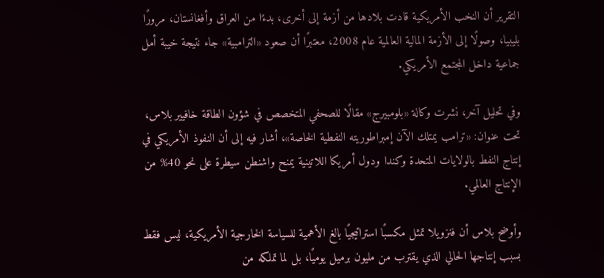التقرير أن النخب الأمريكية قادت بلادها من أزمة إلى أخرى، بدءًا من العراق وأفغانستان، مرورًا بليبيا، وصولًا إلى الأزمة المالية العالمية عام 2008، معتبرًا أن صعود «الترامبية» جاء نتيجة خيبة أمل جماعية داخل المجتمع الأمريكي.

وفي تحليل آخر، نشرت وكالة «بلومبيرج» مقالًا للصحفي المتخصص في شؤون الطاقة خافيير بلاس، تحت عنوان: «ترامب يمتلك الآن إمبراطوريته النفطية الخاصة»، أشار فيه إلى أن النفوذ الأمريكي في إنتاج النفط بالولايات المتحدة وكندا ودول أمريكا اللاتينية يمنح واشنطن سيطرة على نحو 40% من الإنتاج العالمي.

وأوضح بلاس أن فنزويلا تمثل مكسبًا استراتيجيًا بالغ الأهمية للسياسة الخارجية الأمريكية، ليس فقط بسبب إنتاجها الحالي الذي يقترب من مليون برميل يوميًا، بل لما تملكه من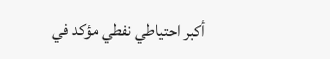أكبر احتياطي نفطي مؤكد في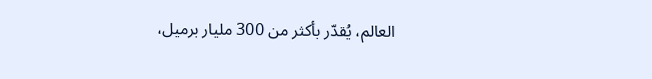العالم، يُقدّر بأكثر من 300 مليار برميل،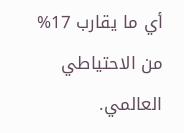أي ما يقارب 17% من الاحتياطي العالمي.